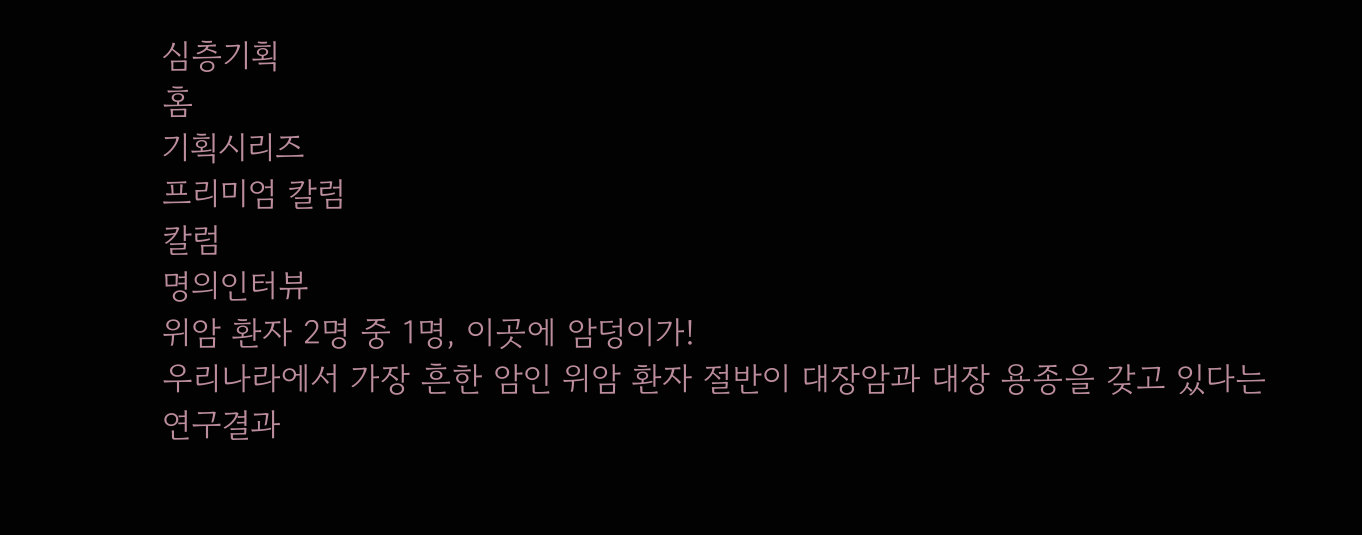심층기획
홈
기획시리즈
프리미엄 칼럼
칼럼
명의인터뷰
위암 환자 2명 중 1명, 이곳에 암덩이가!
우리나라에서 가장 흔한 암인 위암 환자 절반이 대장암과 대장 용종을 갖고 있다는 연구결과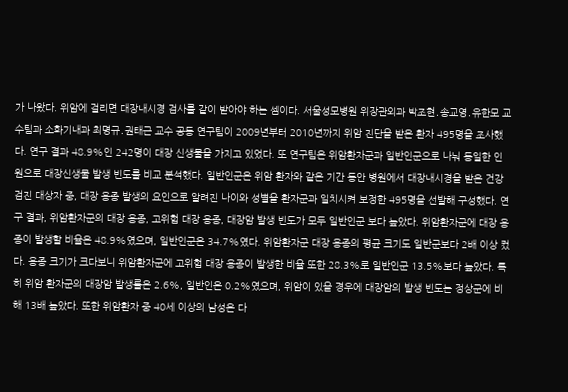가 나왔다. 위암에 걸리면 대장내시경 검사를 같이 받아야 하는 셈이다. 서울성모병원 위장관외과 박조현․송교영․유한모 교수팀과 소화기내과 최명규․권태근 교수 공동 연구팀이 2009년부터 2010년까지 위암 진단을 받은 환자 495명을 조사했다. 연구 결과 48.9%인 242명이 대장 신생물을 가지고 있었다. 또 연구팀은 위암환자군과 일반인군으로 나눠 동일한 인원으로 대장신생물 발생 빈도를 비교 분석했다. 일반인군은 위암 환자와 같은 기간 동안 병원에서 대장내시경을 받은 건강검진 대상자 중, 대장 용종 발생의 요인으로 알려진 나이와 성별을 환자군과 일치시켜 보정한 495명을 선발해 구성했다. 연구 결과, 위암환자군의 대장 용종, 고위험 대장 용종, 대장암 발생 빈도가 모두 일반인군 보다 높았다. 위암환자군에 대장 용종이 발생할 비율은 48.9%였으며, 일반인군은 34.7%였다. 위암환자군 대장 용종의 평균 크기도 일반군보다 2배 이상 컸다. 용종 크기가 크다보니 위암환자군에 고위험 대장 용종이 발생한 비율 또한 28.3%로 일반인군 13.5%보다 높았다. 특히 위암 환자군의 대장암 발생률은 2.6%, 일반인은 0.2%였으며, 위암이 있을 경우에 대장암의 발생 빈도는 정상군에 비해 13배 높았다. 또한 위암환자 중 40세 이상의 남성은 다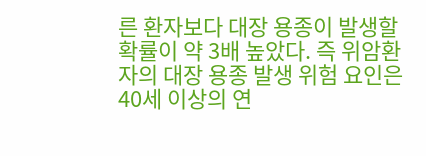른 환자보다 대장 용종이 발생할 확률이 약 3배 높았다. 즉 위암환자의 대장 용종 발생 위험 요인은 40세 이상의 연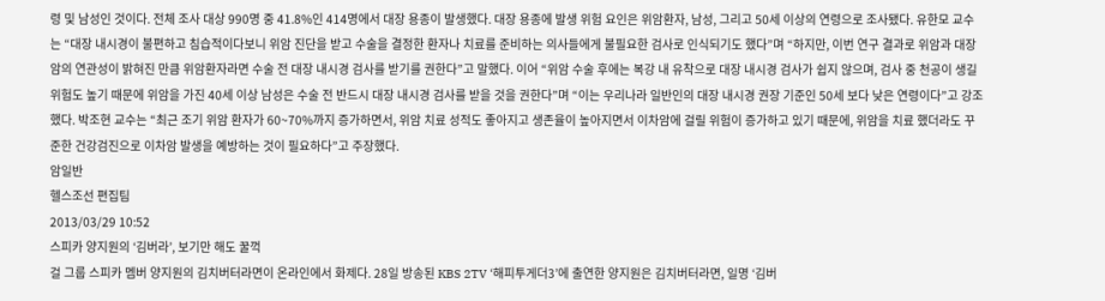령 및 남성인 것이다. 전체 조사 대상 990명 중 41.8%인 414명에서 대장 용종이 발생했다. 대장 용종에 발생 위험 요인은 위암환자, 남성, 그리고 50세 이상의 연령으로 조사됐다. 유한모 교수는 “대장 내시경이 불편하고 침습적이다보니 위암 진단을 받고 수술을 결정한 환자나 치료를 준비하는 의사들에게 불필요한 검사로 인식되기도 했다”며 “하지만, 이번 연구 결과로 위암과 대장암의 연관성이 밝혀진 만큼 위암환자라면 수술 전 대장 내시경 검사를 받기를 권한다”고 말했다. 이어 “위암 수술 후에는 복강 내 유착으로 대장 내시경 검사가 쉽지 않으며, 검사 중 천공이 생길 위험도 높기 때문에 위암을 가진 40세 이상 남성은 수술 전 반드시 대장 내시경 검사를 받을 것을 권한다”며 “이는 우리나라 일반인의 대장 내시경 권장 기준인 50세 보다 낮은 연령이다”고 강조했다. 박조현 교수는 “최근 조기 위암 환자가 60~70%까지 증가하면서, 위암 치료 성적도 좋아지고 생존율이 높아지면서 이차암에 걸릴 위험이 증가하고 있기 때문에, 위암을 치료 했더라도 꾸준한 건강검진으로 이차암 발생을 예방하는 것이 필요하다”고 주장했다.
암일반
헬스조선 편집팀
2013/03/29 10:52
스피카 양지원의 ‘김버라’, 보기만 해도 꿀꺽
걸 그룹 스피카 멤버 양지원의 김치버터라면이 온라인에서 화제다. 28일 방송된 KBS 2TV ‘해피투게더3’에 출연한 양지원은 김치버터라면, 일명 ‘김버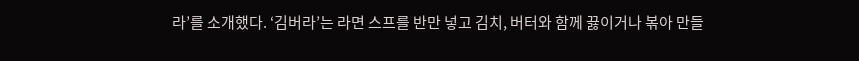라’를 소개했다. ‘김버라’는 라면 스프를 반만 넣고 김치, 버터와 함께 끓이거나 볶아 만들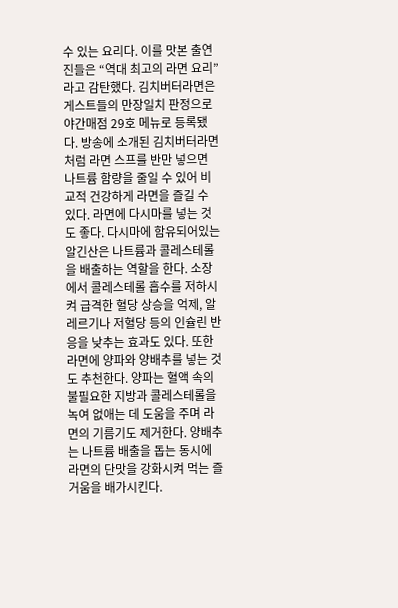수 있는 요리다. 이를 맛본 출연진들은 “역대 최고의 라면 요리”라고 감탄했다. 김치버터라면은 게스트들의 만장일치 판정으로 야간매점 29호 메뉴로 등록됐다. 방송에 소개된 김치버터라면처럼 라면 스프를 반만 넣으면 나트륨 함량을 줄일 수 있어 비교적 건강하게 라면을 즐길 수 있다. 라면에 다시마를 넣는 것도 좋다. 다시마에 함유되어있는 알긴산은 나트륨과 콜레스테롤을 배출하는 역할을 한다. 소장에서 콜레스테롤 흡수를 저하시켜 급격한 혈당 상승을 억제, 알레르기나 저혈당 등의 인슐린 반응을 낮추는 효과도 있다. 또한 라면에 양파와 양배추를 넣는 것도 추천한다. 양파는 혈액 속의 불필요한 지방과 콜레스테롤을 녹여 없애는 데 도움을 주며 라면의 기름기도 제거한다. 양배추는 나트륨 배출을 돕는 동시에 라면의 단맛을 강화시켜 먹는 즐거움을 배가시킨다.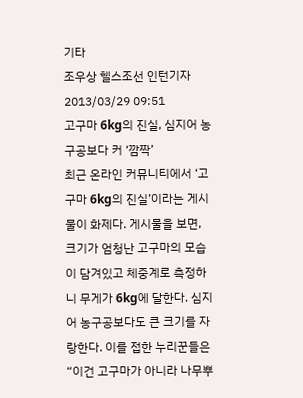기타
조우상 헬스조선 인턴기자
2013/03/29 09:51
고구마 6kg의 진실, 심지어 농구공보다 커 ‘깜짝’
최근 온라인 커뮤니티에서 ‘고구마 6kg의 진실’이라는 게시물이 화제다. 게시물을 보면, 크기가 엄청난 고구마의 모습이 담겨있고 체중계로 측정하니 무게가 6kg에 달한다. 심지어 농구공보다도 큰 크기를 자랑한다. 이를 접한 누리꾼들은 “이건 고구마가 아니라 나무뿌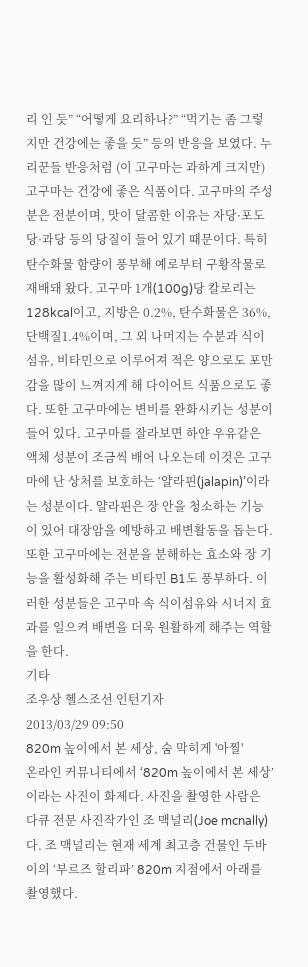리 인 듯” “어떻게 요리하나?” “먹기는 좀 그렇지만 건강에는 좋을 듯” 등의 반응을 보였다. 누리꾼들 반응처럼 (이 고구마는 과하게 크지만) 고구마는 건강에 좋은 식품이다. 고구마의 주성분은 전분이며, 맛이 달콤한 이유는 자당·포도당·과당 등의 당질이 들어 있기 때문이다. 특히 탄수화물 함량이 풍부해 예로부터 구황작물로 재배돼 왔다. 고구마 1개(100g)당 칼로리는 128kcal이고, 지방은 0.2%, 탄수화물은 36%, 단백질1.4%이며, 그 외 나머지는 수분과 식이섬유, 비타민으로 이루어져 적은 양으로도 포만감을 많이 느껴지게 해 다이어트 식품으로도 좋다. 또한 고구마에는 변비를 완화시키는 성분이 들어 있다. 고구마를 잘라보면 하얀 우유같은 액체 성분이 조금씩 배어 나오는데 이것은 고구마에 난 상처를 보호하는 ‘얄라핀(jalapin)’이라는 성분이다. 얄라핀은 장 안을 청소하는 기능이 있어 대장암을 예방하고 배변활동을 돕는다. 또한 고구마에는 전분을 분해하는 효소와 장 기능을 활성화해 주는 비타민 B1도 풍부하다. 이러한 성분들은 고구마 속 식이섬유와 시너지 효과를 일으켜 배변을 더욱 원활하게 해주는 역할을 한다.
기타
조우상 헬스조선 인턴기자
2013/03/29 09:50
820m 높이에서 본 세상, 숨 막히게 '아찔'
온라인 커뮤니티에서 ‘820m 높이에서 본 세상’이라는 사진이 화제다. 사진을 촬영한 사람은 다큐 전문 사진작가인 조 맥널리(Joe mcnally)다. 조 맥널리는 현재 세계 최고층 건물인 두바이의 ‘부르즈 할리파’ 820m 지점에서 아래를 촬영했다.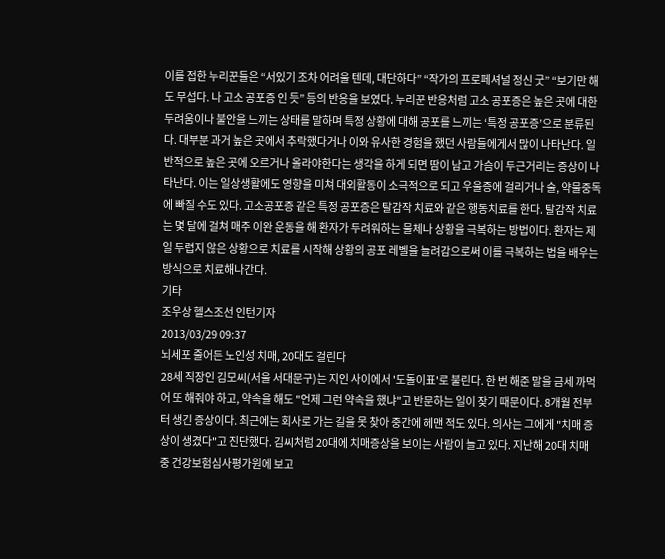이를 접한 누리꾼들은 “서있기 조차 어려울 텐데, 대단하다” “작가의 프로페셔널 정신 굿” “보기만 해도 무섭다. 나 고소 공포증 인 듯” 등의 반응을 보였다. 누리꾼 반응처럼 고소 공포증은 높은 곳에 대한 두려움이나 불안을 느끼는 상태를 말하며 특정 상황에 대해 공포를 느끼는 ‘특정 공포증’으로 분류된다. 대부분 과거 높은 곳에서 추락했다거나 이와 유사한 경험을 했던 사람들에게서 많이 나타난다. 일반적으로 높은 곳에 오르거나 올라야한다는 생각을 하게 되면 땀이 남고 가슴이 두근거리는 증상이 나타난다. 이는 일상생활에도 영향을 미쳐 대외활동이 소극적으로 되고 우울증에 걸리거나 술, 약물중독에 빠질 수도 있다. 고소공포증 같은 특정 공포증은 탈감작 치료와 같은 행동치료를 한다. 탈감작 치료는 몇 달에 걸쳐 매주 이완 운동을 해 환자가 두려워하는 물체나 상황을 극복하는 방법이다. 환자는 제일 두렵지 않은 상황으로 치료를 시작해 상황의 공포 레벨을 늘려감으로써 이를 극복하는 법을 배우는 방식으로 치료해나간다.
기타
조우상 헬스조선 인턴기자
2013/03/29 09:37
뇌세포 줄어든 노인성 치매, 20대도 걸린다
28세 직장인 김모씨(서울 서대문구)는 지인 사이에서 '도돌이표'로 불린다. 한 번 해준 말을 금세 까먹어 또 해줘야 하고, 약속을 해도 "언제 그런 약속을 했냐"고 반문하는 일이 잦기 때문이다. 8개월 전부터 생긴 증상이다. 최근에는 회사로 가는 길을 못 찾아 중간에 헤맨 적도 있다. 의사는 그에게 "치매 증상이 생겼다"고 진단했다. 김씨처럼 20대에 치매증상을 보이는 사람이 늘고 있다. 지난해 20대 치매 중 건강보험심사평가원에 보고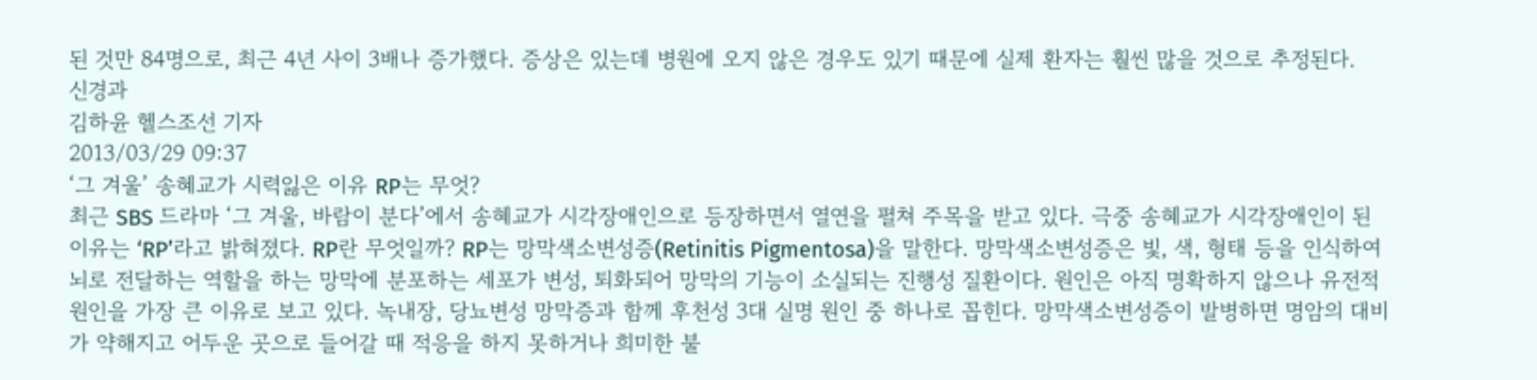된 것만 84명으로, 최근 4년 사이 3배나 증가했다. 증상은 있는데 병원에 오지 않은 경우도 있기 때문에 실제 환자는 훨씬 많을 것으로 추정된다.
신경과
김하윤 헬스조선 기자
2013/03/29 09:37
‘그 겨울’ 송혜교가 시력잃은 이유 RP는 무엇?
최근 SBS 드라마 ‘그 겨울, 바람이 분다’에서 송혜교가 시각장애인으로 등장하면서 열연을 펼쳐 주목을 받고 있다. 극중 송혜교가 시각장애인이 된 이유는 ‘RP’라고 밝혀졌다. RP란 무엇일까? RP는 망막색소변성증(Retinitis Pigmentosa)을 말한다. 망막색소변성증은 빛, 색, 형태 등을 인식하여 뇌로 전달하는 역할을 하는 망막에 분포하는 세포가 변성, 퇴화되어 망막의 기능이 소실되는 진행성 질환이다. 원인은 아직 명확하지 않으나 유전적 원인을 가장 큰 이유로 보고 있다. 녹내장, 당뇨변성 망막증과 함께 후천성 3대 실명 원인 중 하나로 꼽힌다. 망막색소변성증이 발병하면 명암의 대비가 약해지고 어두운 곳으로 들어갈 때 적응을 하지 못하거나 희미한 불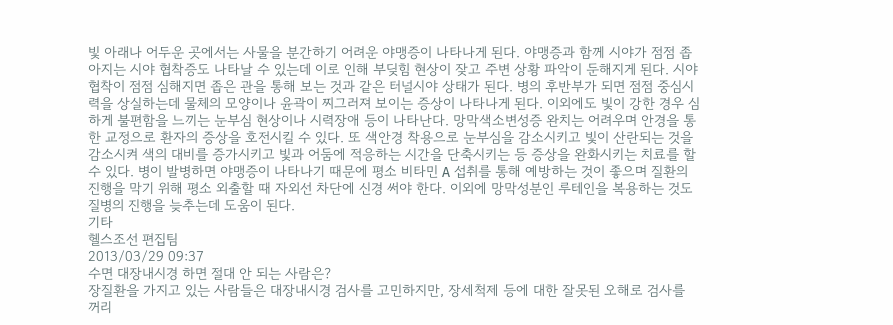빛 아래나 어두운 곳에서는 사물을 분간하기 어려운 야맹증이 나타나게 된다. 야맹증과 함께 시야가 점점 좁아지는 시야 협착증도 나타날 수 있는데 이로 인해 부딪힘 현상이 잦고 주변 상황 파악이 둔해지게 된다. 시야협착이 점점 심해지면 좁은 관을 통해 보는 것과 같은 터널시야 상태가 된다. 병의 후반부가 되면 점점 중심시력을 상실하는데 물체의 모양이나 윤곽이 찌그러져 보이는 증상이 나타나게 된다. 이외에도 빛이 강한 경우 심하게 불편함을 느끼는 눈부심 현상이나 시력장애 등이 나타난다. 망막색소변성증 완치는 어려우며 안경을 통한 교정으로 환자의 증상을 호전시킬 수 있다. 또 색안경 착용으로 눈부심을 감소시키고 빛이 산란되는 것을 감소시켜 색의 대비를 증가시키고 빛과 어둠에 적응하는 시간을 단축시키는 등 증상을 완화시키는 치료를 할 수 있다. 병이 발병하면 야맹증이 나타나기 때문에 평소 비타민 A 섭취를 통해 예방하는 것이 좋으며 질환의 진행을 막기 위해 평소 외출할 때 자외선 차단에 신경 써야 한다. 이외에 망막성분인 루테인을 복용하는 것도 질병의 진행을 늦추는데 도움이 된다.
기타
헬스조선 편집팀
2013/03/29 09:37
수면 대장내시경 하면 절대 안 되는 사람은?
장질환을 가지고 있는 사람들은 대장내시경 검사를 고민하지만, 장세척제 등에 대한 잘못된 오해로 검사를 꺼리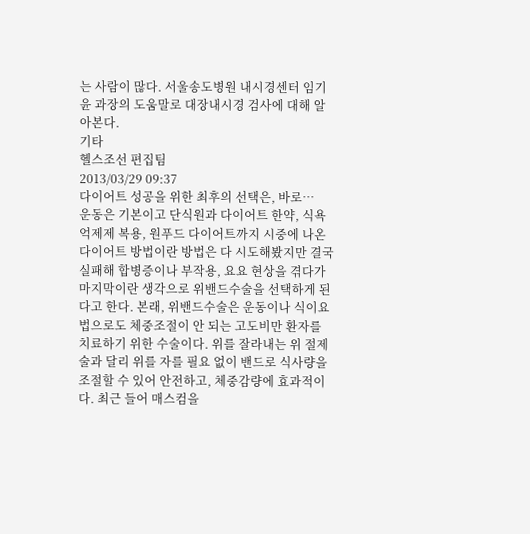는 사람이 많다. 서울송도병원 내시경센터 임기윤 과장의 도움말로 대장내시경 검사에 대해 알아본다.
기타
헬스조선 편집팀
2013/03/29 09:37
다이어트 성공을 위한 최후의 선택은, 바로…
운동은 기본이고 단식원과 다이어트 한약, 식욕억제제 복용, 원푸드 다이어트까지 시중에 나온 다이어트 방법이란 방법은 다 시도해봤지만 결국 실패해 합병증이나 부작용, 요요 현상을 겪다가 마지막이란 생각으로 위밴드수술을 선택하게 된다고 한다. 본래, 위밴드수술은 운동이나 식이요법으로도 체중조절이 안 되는 고도비만 환자를 치료하기 위한 수술이다. 위를 잘라내는 위 절제술과 달리 위를 자를 필요 없이 밴드로 식사량을 조절할 수 있어 안전하고, 체중감량에 효과적이다. 최근 들어 매스컴을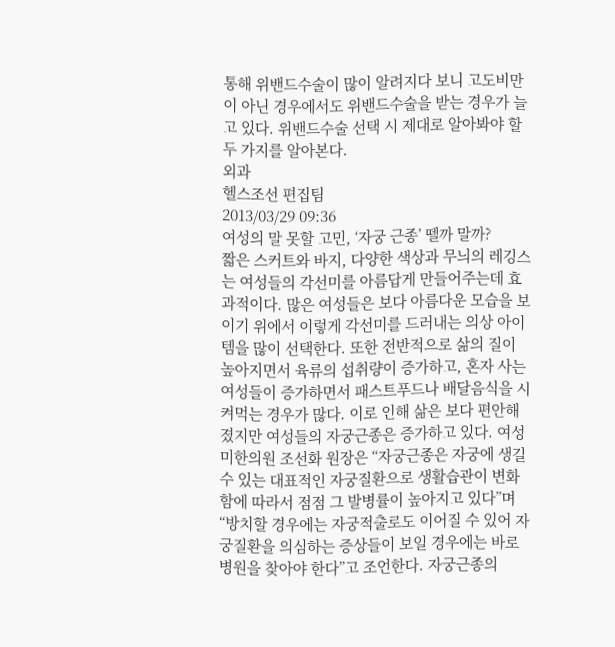통해 위밴드수술이 많이 알려지다 보니 고도비만이 아닌 경우에서도 위밴드수술을 받는 경우가 늘고 있다. 위밴드수술 선택 시 제대로 알아봐야 할 두 가지를 알아본다.
외과
헬스조선 편집팀
2013/03/29 09:36
여성의 말 못할 고민, ‘자궁 근종’ 뗄까 말까?
짧은 스커트와 바지, 다양한 색상과 무늬의 레깅스는 여성들의 각선미를 아름답게 만들어주는데 효과적이다. 많은 여성들은 보다 아름다운 모습을 보이기 위에서 이렇게 각선미를 드러내는 의상 아이템을 많이 선택한다. 또한 전반적으로 삶의 질이 높아지면서 육류의 섭취량이 증가하고, 혼자 사는 여성들이 증가하면서 패스트푸드나 배달음식을 시켜먹는 경우가 많다. 이로 인해 삶은 보다 편안해졌지만 여성들의 자궁근종은 증가하고 있다. 여성미한의원 조선화 원장은 “자궁근종은 자궁에 생길 수 있는 대표적인 자궁질환으로 생활습관이 변화함에 따라서 점점 그 발병률이 높아지고 있다”며 “방치할 경우에는 자궁적출로도 이어질 수 있어 자궁질환을 의심하는 증상들이 보일 경우에는 바로 병원을 찾아야 한다”고 조언한다. 자궁근종의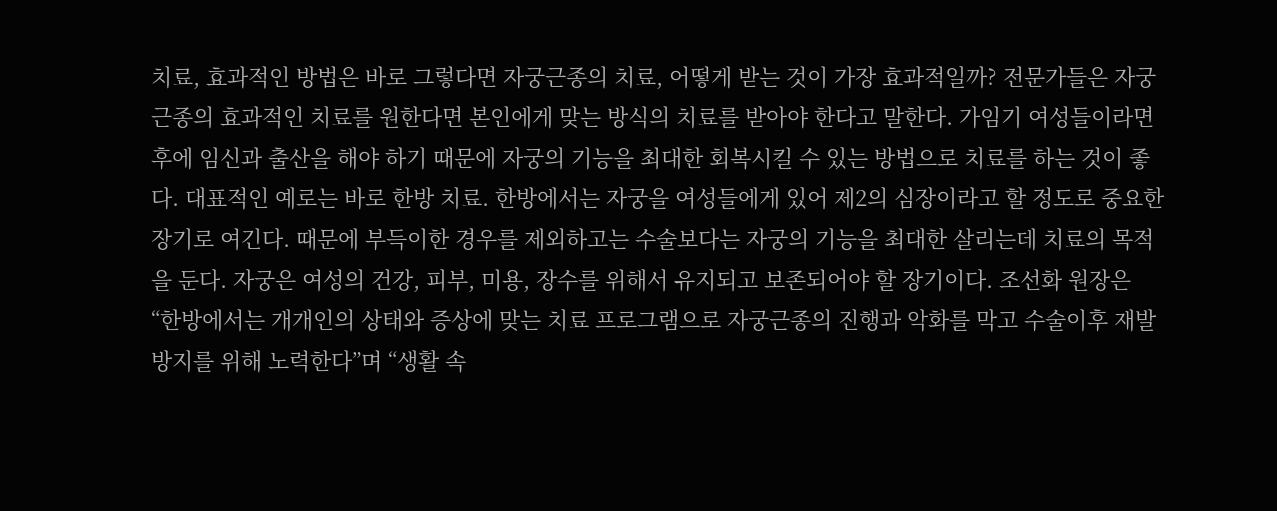치료, 효과적인 방법은 바로 그렇다면 자궁근종의 치료, 어떻게 받는 것이 가장 효과적일까? 전문가들은 자궁근종의 효과적인 치료를 원한다면 본인에게 맞는 방식의 치료를 받아야 한다고 말한다. 가임기 여성들이라면 후에 임신과 출산을 해야 하기 때문에 자궁의 기능을 최대한 회복시킬 수 있는 방법으로 치료를 하는 것이 좋다. 대표적인 예로는 바로 한방 치료. 한방에서는 자궁을 여성들에게 있어 제2의 심장이라고 할 정도로 중요한 장기로 여긴다. 때문에 부득이한 경우를 제외하고는 수술보다는 자궁의 기능을 최대한 살리는데 치료의 목적을 둔다. 자궁은 여성의 건강, 피부, 미용, 장수를 위해서 유지되고 보존되어야 할 장기이다. 조선화 원장은 “한방에서는 개개인의 상태와 증상에 맞는 치료 프로그램으로 자궁근종의 진행과 악화를 막고 수술이후 재발방지를 위해 노력한다”며 “생활 속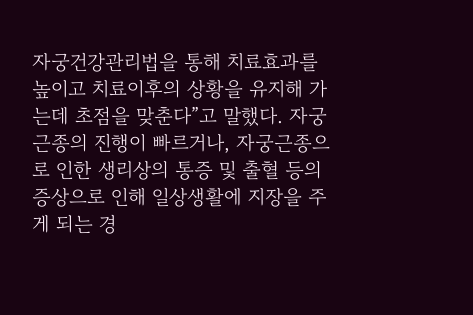자궁건강관리법을 통해 치료효과를 높이고 치료이후의 상황을 유지해 가는데 초점을 맞춘다”고 말했다. 자궁근종의 진행이 빠르거나, 자궁근종으로 인한 생리상의 통증 및 출혈 등의 증상으로 인해 일상생활에 지장을 주게 되는 경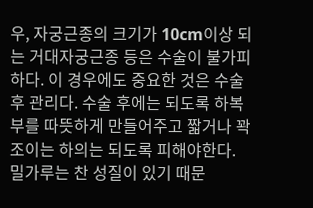우, 자궁근종의 크기가 10cm이상 되는 거대자궁근종 등은 수술이 불가피하다. 이 경우에도 중요한 것은 수술 후 관리다. 수술 후에는 되도록 하복부를 따뜻하게 만들어주고 짧거나 꽉 조이는 하의는 되도록 피해야한다. 밀가루는 찬 성질이 있기 때문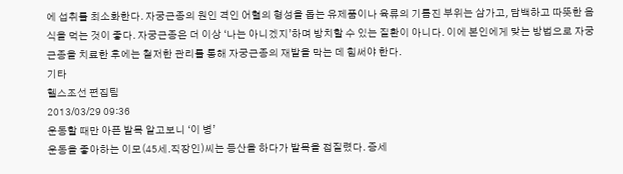에 섭취를 최소화한다. 자궁근종의 원인 격인 어혈의 형성을 돕는 유제품이나 육류의 기름진 부위는 삼가고, 담백하고 따뜻한 음식을 먹는 것이 좋다. 자궁근종은 더 이상 ‘나는 아니겠지’하며 방치할 수 있는 질환이 아니다. 이에 본인에게 맞는 방법으로 자궁근종을 치료한 후에는 철저한 관리를 통해 자궁근종의 재발을 막는 데 힘써야 한다.
기타
헬스조선 편집팀
2013/03/29 09:36
운동할 때만 아픈 발목 알고보니 ‘이 병’
운동을 좋아하는 이모(45세․직장인)씨는 등산을 하다가 발목을 접질렸다. 증세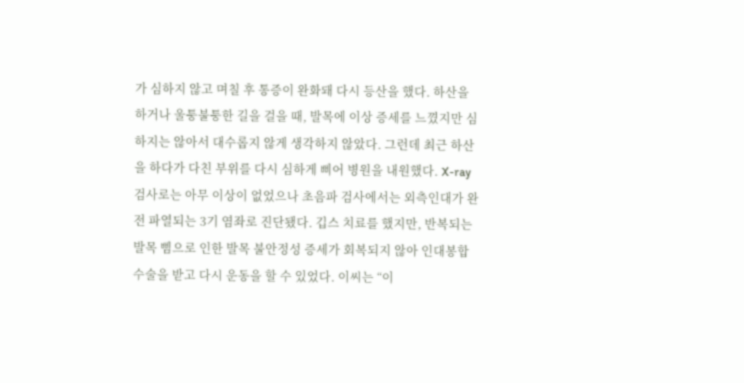가 심하지 않고 며칠 후 통증이 완화돼 다시 등산을 했다. 하산을 하거나 울퉁불퉁한 길을 걸을 때, 발목에 이상 증세를 느꼈지만 심하지는 않아서 대수롭지 않게 생각하지 않았다. 그런데 최근 하산을 하다가 다친 부위를 다시 심하게 삐어 병원을 내원했다. X-ray 검사로는 아무 이상이 없었으나 초음파 검사에서는 외측인대가 완전 파열되는 3기 염좌로 진단됐다. 깁스 치료를 했지만, 반복되는 발목 삠으로 인한 발목 불안정성 증세가 회복되지 않아 인대봉합수술을 받고 다시 운동을 할 수 있었다. 이씨는 “이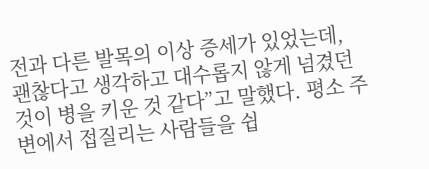전과 다른 발목의 이상 증세가 있었는데, 괜찮다고 생각하고 대수롭지 않게 넘겼던 것이 병을 키운 것 같다”고 말했다. 평소 주변에서 접질리는 사람들을 쉽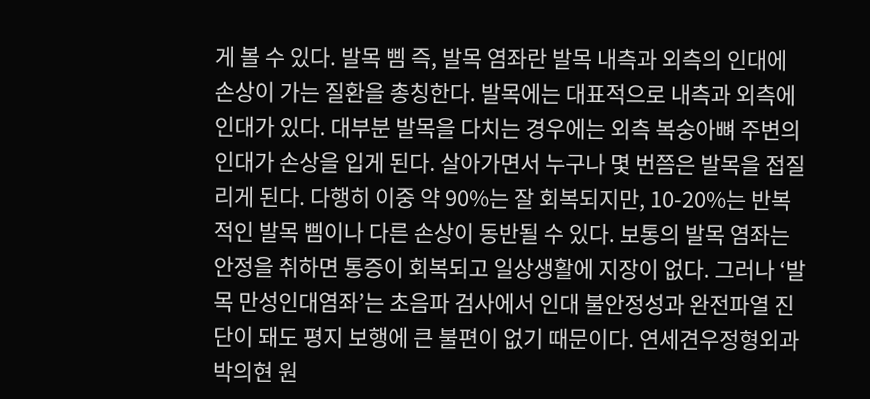게 볼 수 있다. 발목 삠 즉, 발목 염좌란 발목 내측과 외측의 인대에 손상이 가는 질환을 총칭한다. 발목에는 대표적으로 내측과 외측에 인대가 있다. 대부분 발목을 다치는 경우에는 외측 복숭아뼈 주변의 인대가 손상을 입게 된다. 살아가면서 누구나 몇 번쯤은 발목을 접질리게 된다. 다행히 이중 약 90%는 잘 회복되지만, 10-20%는 반복적인 발목 삠이나 다른 손상이 동반될 수 있다. 보통의 발목 염좌는 안정을 취하면 통증이 회복되고 일상생활에 지장이 없다. 그러나 ‘발목 만성인대염좌’는 초음파 검사에서 인대 불안정성과 완전파열 진단이 돼도 평지 보행에 큰 불편이 없기 때문이다. 연세견우정형외과 박의현 원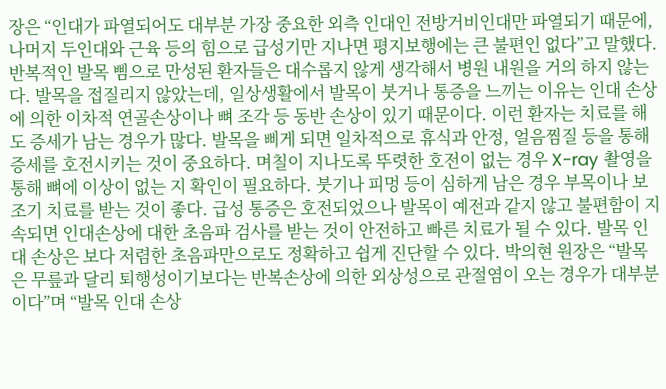장은 “인대가 파열되어도 대부분 가장 중요한 외측 인대인 전방거비인대만 파열되기 때문에, 나머지 두인대와 근육 등의 힘으로 급성기만 지나면 평지보행에는 큰 불편인 없다”고 말했다. 반복적인 발목 삠으로 만성된 환자들은 대수롭지 않게 생각해서 병원 내원을 거의 하지 않는다. 발목을 접질리지 않았는데, 일상생활에서 발목이 붓거나 통증을 느끼는 이유는 인대 손상에 의한 이차적 연골손상이나 뼈 조각 등 동반 손상이 있기 때문이다. 이런 환자는 치료를 해도 증세가 남는 경우가 많다. 발목을 삐게 되면 일차적으로 휴식과 안정, 얼음찜질 등을 통해 증세를 호전시키는 것이 중요하다. 며칠이 지나도록 뚜렷한 호전이 없는 경우 X-ray 촬영을 통해 뼈에 이상이 없는 지 확인이 필요하다. 붓기나 피멍 등이 심하게 남은 경우 부목이나 보조기 치료를 받는 것이 좋다. 급성 통증은 호전되었으나 발목이 예전과 같지 않고 불편함이 지속되면 인대손상에 대한 초음파 검사를 받는 것이 안전하고 빠른 치료가 될 수 있다. 발목 인대 손상은 보다 저렴한 초음파만으로도 정확하고 쉽게 진단할 수 있다. 박의현 원장은 “발목은 무릎과 달리 퇴행성이기보다는 반복손상에 의한 외상성으로 관절염이 오는 경우가 대부분이다”며 “발목 인대 손상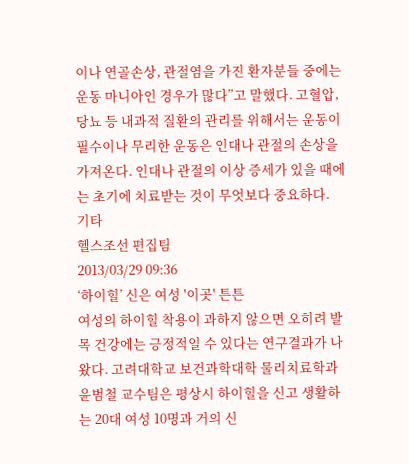이나 연골손상, 관절염을 가진 환자분들 중에는 운동 마니아인 경우가 많다”고 말했다. 고혈압, 당뇨 등 내과적 질환의 관리를 위해서는 운동이 필수이나 무리한 운동은 인대나 관절의 손상을 가져온다. 인대나 관절의 이상 증세가 있을 때에는 초기에 치료받는 것이 무엇보다 중요하다.
기타
헬스조선 편집팀
2013/03/29 09:36
‘하이힐’ 신은 여성 '이곳' 튼튼
여성의 하이힐 착용이 과하지 않으면 오히려 발목 건강에는 긍정적일 수 있다는 연구결과가 나왔다. 고려대학교 보건과학대학 물리치료학과 윤범철 교수팀은 평상시 하이힐을 신고 생활하는 20대 여성 10명과 거의 신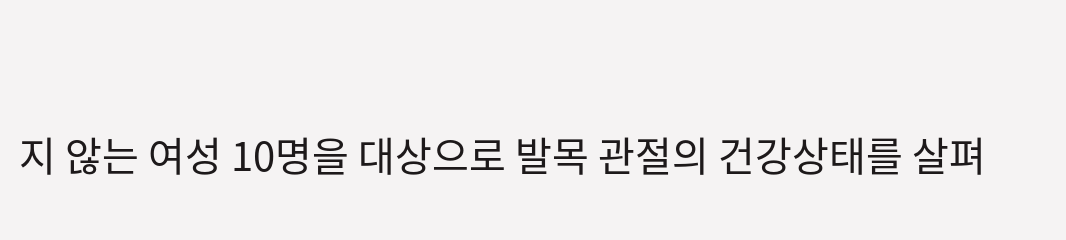지 않는 여성 10명을 대상으로 발목 관절의 건강상태를 살펴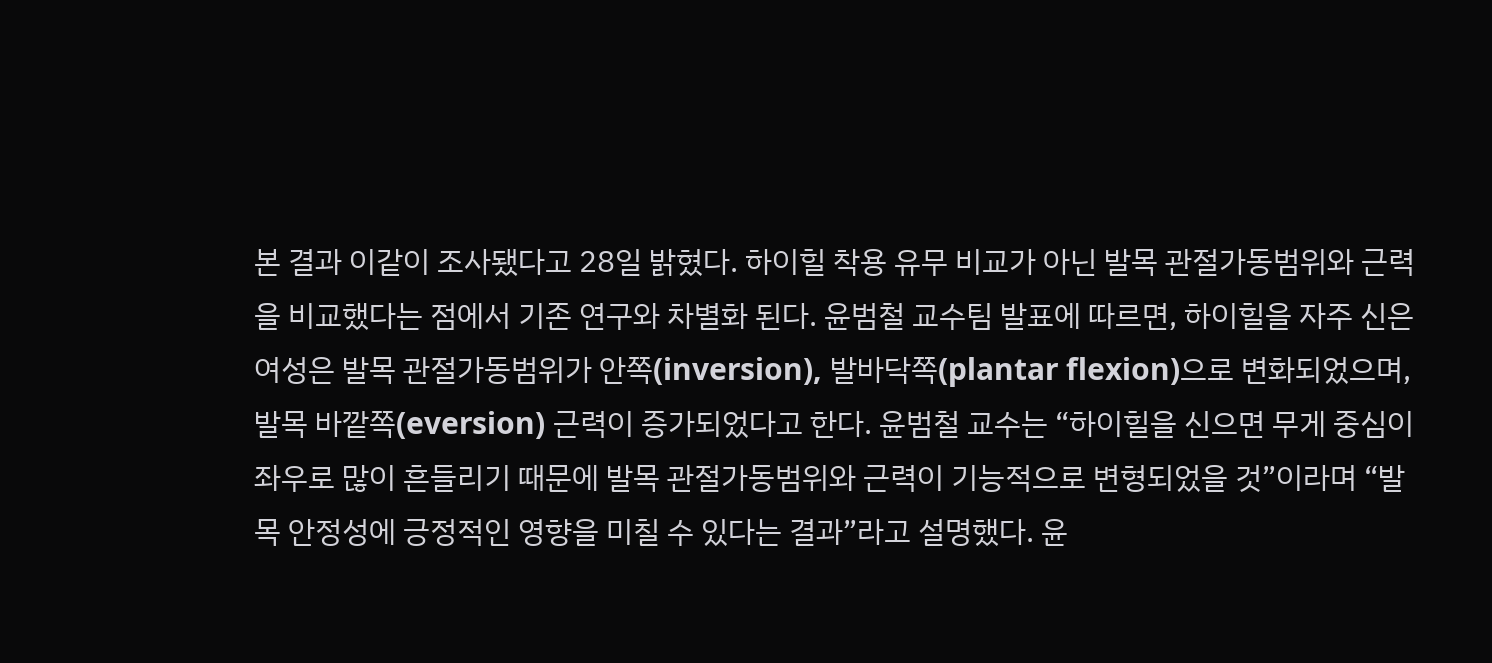본 결과 이같이 조사됐다고 28일 밝혔다. 하이힐 착용 유무 비교가 아닌 발목 관절가동범위와 근력을 비교했다는 점에서 기존 연구와 차별화 된다. 윤범철 교수팀 발표에 따르면, 하이힐을 자주 신은 여성은 발목 관절가동범위가 안쪽(inversion), 발바닥쪽(plantar flexion)으로 변화되었으며, 발목 바깥쪽(eversion) 근력이 증가되었다고 한다. 윤범철 교수는 “하이힐을 신으면 무게 중심이 좌우로 많이 흔들리기 때문에 발목 관절가동범위와 근력이 기능적으로 변형되었을 것”이라며 “발목 안정성에 긍정적인 영향을 미칠 수 있다는 결과”라고 설명했다. 윤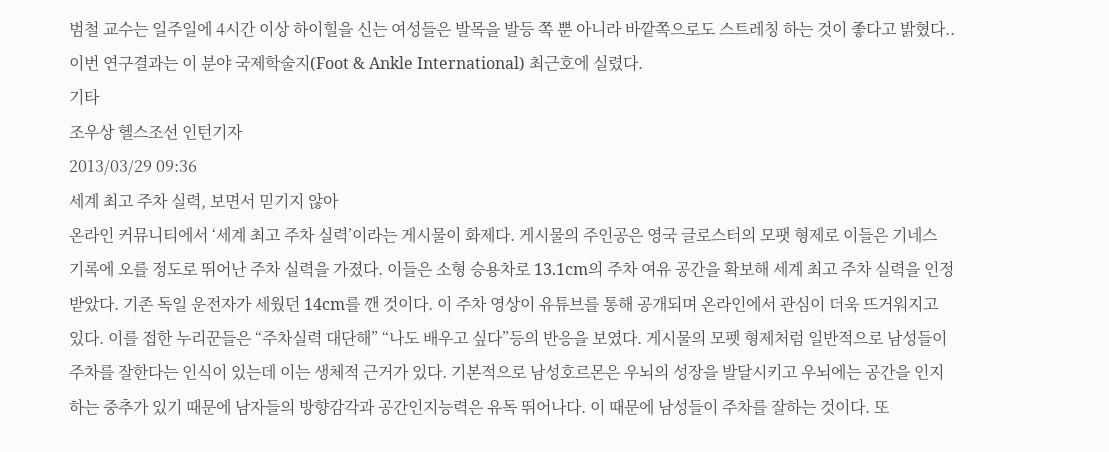범철 교수는 일주일에 4시간 이상 하이힐을 신는 여성들은 발목을 발등 쪽 뿐 아니라 바깥쪽으로도 스트레칭 하는 것이 좋다고 밝혔다.. 이번 연구결과는 이 분야 국제학술지(Foot & Ankle International) 최근호에 실렸다.
기타
조우상 헬스조선 인턴기자
2013/03/29 09:36
세계 최고 주차 실력, 보면서 믿기지 않아
온라인 커뮤니티에서 ‘세계 최고 주차 실력’이라는 게시물이 화제다. 게시물의 주인공은 영국 글로스터의 모팻 형제로 이들은 기네스 기록에 오를 정도로 뛰어난 주차 실력을 가졌다. 이들은 소형 승용차로 13.1cm의 주차 여유 공간을 확보해 세계 최고 주차 실력을 인정받았다. 기존 독일 운전자가 세웠던 14cm를 깬 것이다. 이 주차 영상이 유튜브를 통해 공개되며 온라인에서 관심이 더욱 뜨거워지고 있다. 이를 접한 누리꾼들은 “주차실력 대단해” “나도 배우고 싶다”등의 반응을 보였다. 게시물의 모펫 형제처럼 일반적으로 남성들이 주차를 잘한다는 인식이 있는데 이는 생체적 근거가 있다. 기본적으로 남성호르몬은 우뇌의 성장을 발달시키고 우뇌에는 공간을 인지하는 중추가 있기 때문에 남자들의 방향감각과 공간인지능력은 유독 뛰어나다. 이 때문에 남성들이 주차를 잘하는 것이다. 또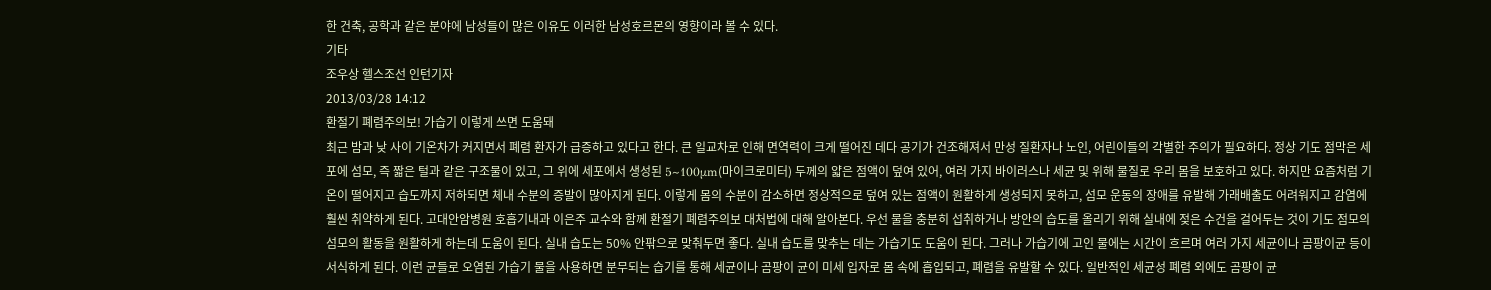한 건축, 공학과 같은 분야에 남성들이 많은 이유도 이러한 남성호르몬의 영향이라 볼 수 있다.
기타
조우상 헬스조선 인턴기자
2013/03/28 14:12
환절기 폐렴주의보! 가습기 이렇게 쓰면 도움돼
최근 밤과 낮 사이 기온차가 커지면서 폐렴 환자가 급증하고 있다고 한다. 큰 일교차로 인해 면역력이 크게 떨어진 데다 공기가 건조해져서 만성 질환자나 노인, 어린이들의 각별한 주의가 필요하다. 정상 기도 점막은 세포에 섬모, 즉 짧은 털과 같은 구조물이 있고, 그 위에 세포에서 생성된 5~100μm(마이크로미터) 두께의 얇은 점액이 덮여 있어, 여러 가지 바이러스나 세균 및 위해 물질로 우리 몸을 보호하고 있다. 하지만 요즘처럼 기온이 떨어지고 습도까지 저하되면 체내 수분의 증발이 많아지게 된다. 이렇게 몸의 수분이 감소하면 정상적으로 덮여 있는 점액이 원활하게 생성되지 못하고, 섬모 운동의 장애를 유발해 가래배출도 어려워지고 감염에 훨씬 취약하게 된다. 고대안암병원 호흡기내과 이은주 교수와 함께 환절기 폐렴주의보 대처법에 대해 알아본다. 우선 물을 충분히 섭취하거나 방안의 습도를 올리기 위해 실내에 젖은 수건을 걸어두는 것이 기도 점모의 섬모의 활동을 원활하게 하는데 도움이 된다. 실내 습도는 50% 안팎으로 맞춰두면 좋다. 실내 습도를 맞추는 데는 가습기도 도움이 된다. 그러나 가습기에 고인 물에는 시간이 흐르며 여러 가지 세균이나 곰팡이균 등이 서식하게 된다. 이런 균들로 오염된 가습기 물을 사용하면 분무되는 습기를 통해 세균이나 곰팡이 균이 미세 입자로 몸 속에 흡입되고, 폐렴을 유발할 수 있다. 일반적인 세균성 폐렴 외에도 곰팡이 균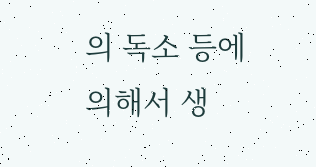의 독소 등에 의해서 생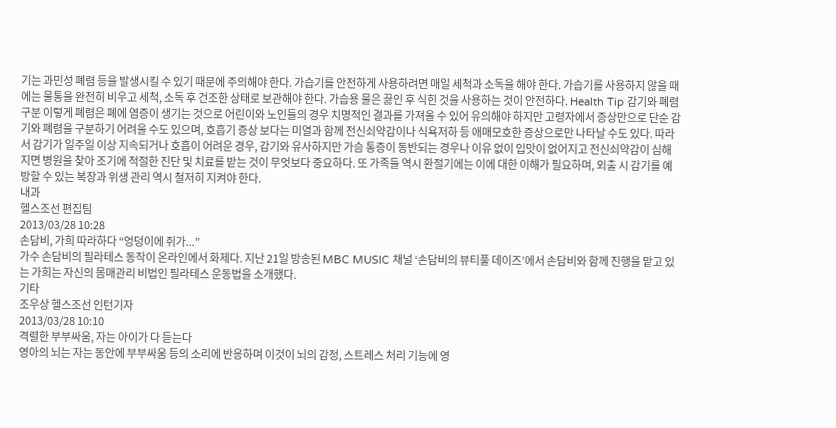기는 과민성 폐렴 등을 발생시킬 수 있기 때문에 주의해야 한다. 가습기를 안전하게 사용하려면 매일 세척과 소독을 해야 한다. 가습기를 사용하지 않을 때에는 물통을 완전히 비우고 세척, 소독 후 건조한 상태로 보관해야 한다. 가습용 물은 끓인 후 식힌 것을 사용하는 것이 안전하다. Health Tip 감기와 폐렴 구분 이렇게 폐렴은 폐에 염증이 생기는 것으로 어린이와 노인들의 경우 치명적인 결과를 가져올 수 있어 유의해야 하지만 고령자에서 증상만으로 단순 감기와 폐렴을 구분하기 어려울 수도 있으며, 호흡기 증상 보다는 미열과 함께 전신쇠약감이나 식욕저하 등 애매모호한 증상으로만 나타날 수도 있다. 따라서 감기가 일주일 이상 지속되거나 호흡이 어려운 경우, 감기와 유사하지만 가슴 통증이 동반되는 경우나 이유 없이 입맛이 없어지고 전신쇠약감이 심해지면 병원을 찾아 조기에 적절한 진단 및 치료를 받는 것이 무엇보다 중요하다. 또 가족들 역시 환절기에는 이에 대한 이해가 필요하며, 외출 시 감기를 예방할 수 있는 복장과 위생 관리 역시 철저히 지켜야 한다.
내과
헬스조선 편집팀
2013/03/28 10:28
손담비, 가희 따라하다 “엉덩이에 쥐가...”
가수 손담비의 필라테스 동작이 온라인에서 화제다. 지난 21일 방송된 MBC MUSIC 채널 ‘손담비의 뷰티풀 데이즈’에서 손담비와 함께 진행을 맡고 있는 가희는 자신의 몸매관리 비법인 필라테스 운동법을 소개했다.
기타
조우상 헬스조선 인턴기자
2013/03/28 10:10
격렬한 부부싸움, 자는 아이가 다 듣는다
영아의 뇌는 자는 동안에 부부싸움 등의 소리에 반응하며 이것이 뇌의 감정, 스트레스 처리 기능에 영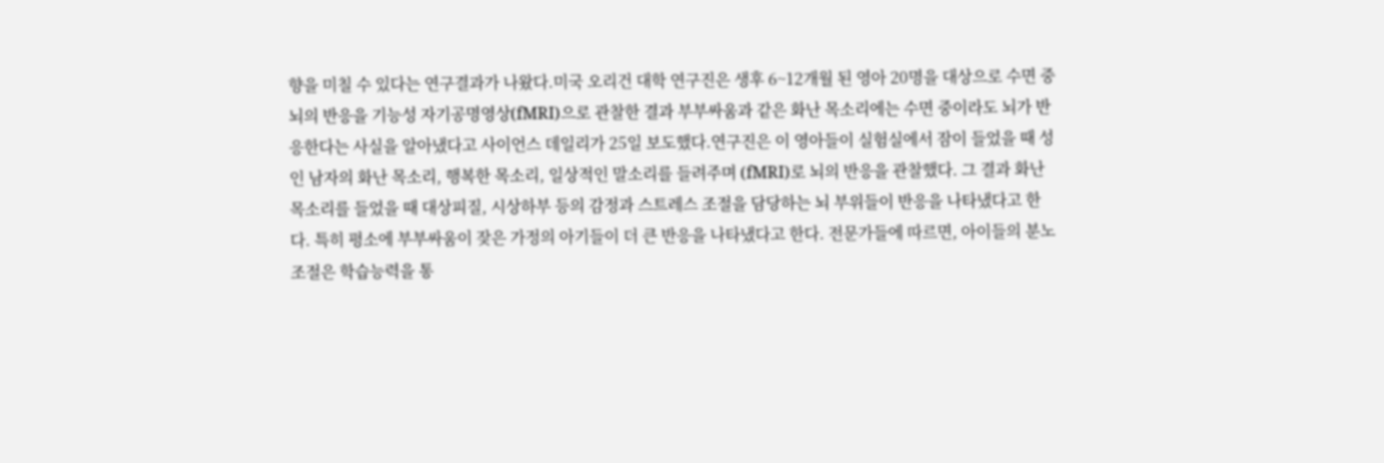향을 미칠 수 있다는 연구결과가 나왔다.미국 오리건 대학 연구진은 생후 6~12개월 된 영아 20명을 대상으로 수면 중 뇌의 반응을 기능성 자기공명영상(fMRI)으로 관찰한 결과 부부싸움과 같은 화난 목소리에는 수면 중이라도 뇌가 반응한다는 사실을 알아냈다고 사이언스 데일리가 25일 보도했다.연구진은 이 영아들이 실험실에서 잠이 들었을 때 성인 남자의 화난 목소리, 행복한 목소리, 일상적인 말소리를 들려주며 (fMRI)로 뇌의 반응을 관찰했다. 그 결과 화난 목소리를 들었을 때 대상피질, 시상하부 등의 감정과 스트레스 조절을 담당하는 뇌 부위들이 반응을 나타냈다고 한다. 특히 평소에 부부싸움이 잦은 가정의 아기들이 더 큰 반응을 나타냈다고 한다. 전문가들에 따르면, 아이들의 분노조절은 학습능력을 통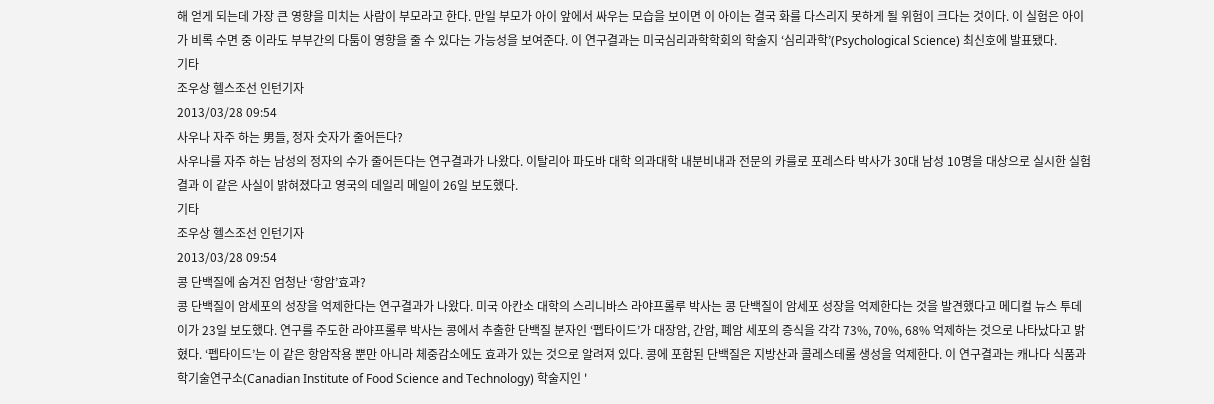해 얻게 되는데 가장 큰 영향을 미치는 사람이 부모라고 한다. 만일 부모가 아이 앞에서 싸우는 모습을 보이면 이 아이는 결국 화를 다스리지 못하게 될 위험이 크다는 것이다. 이 실험은 아이가 비록 수면 중 이라도 부부간의 다툼이 영향을 줄 수 있다는 가능성을 보여준다. 이 연구결과는 미국심리과학학회의 학술지 ‘심리과학’(Psychological Science) 최신호에 발표됐다.
기타
조우상 헬스조선 인턴기자
2013/03/28 09:54
사우나 자주 하는 男들, 정자 숫자가 줄어든다?
사우나를 자주 하는 남성의 정자의 수가 줄어든다는 연구결과가 나왔다. 이탈리아 파도바 대학 의과대학 내분비내과 전문의 카를로 포레스타 박사가 30대 남성 10명을 대상으로 실시한 실험 결과 이 같은 사실이 밝혀졌다고 영국의 데일리 메일이 26일 보도했다.
기타
조우상 헬스조선 인턴기자
2013/03/28 09:54
콩 단백질에 숨겨진 엄청난 ‘항암’효과?
콩 단백질이 암세포의 성장을 억제한다는 연구결과가 나왔다. 미국 아칸소 대학의 스리니바스 라야프롤루 박사는 콩 단백질이 암세포 성장을 억제한다는 것을 발견했다고 메디컬 뉴스 투데이가 23일 보도했다. 연구를 주도한 라야프롤루 박사는 콩에서 추출한 단백질 분자인 ‘펩타이드’가 대장암, 간암, 폐암 세포의 증식을 각각 73%, 70%, 68% 억제하는 것으로 나타났다고 밝혔다. ‘펩타이드’는 이 같은 항암작용 뿐만 아니라 체중감소에도 효과가 있는 것으로 알려져 있다. 콩에 포함된 단백질은 지방산과 콜레스테롤 생성을 억제한다. 이 연구결과는 캐나다 식품과학기술연구소(Canadian Institute of Food Science and Technology) 학술지인 '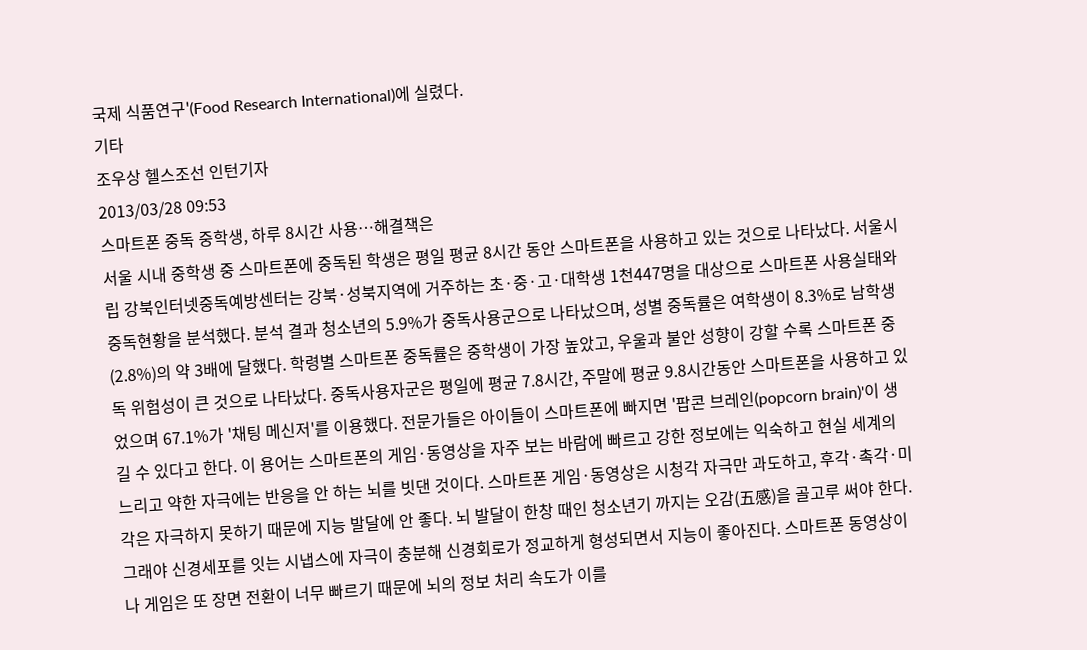국제 식품연구'(Food Research International)에 실렸다.
기타
조우상 헬스조선 인턴기자
2013/03/28 09:53
스마트폰 중독 중학생, 하루 8시간 사용…해결책은
서울 시내 중학생 중 스마트폰에 중독된 학생은 평일 평균 8시간 동안 스마트폰을 사용하고 있는 것으로 나타났다. 서울시립 강북인터넷중독예방센터는 강북·성북지역에 거주하는 초·중·고·대학생 1천447명을 대상으로 스마트폰 사용실태와 중독현황을 분석했다. 분석 결과 청소년의 5.9%가 중독사용군으로 나타났으며, 성별 중독률은 여학생이 8.3%로 남학생(2.8%)의 약 3배에 달했다. 학령별 스마트폰 중독률은 중학생이 가장 높았고, 우울과 불안 성향이 강할 수록 스마트폰 중독 위험성이 큰 것으로 나타났다. 중독사용자군은 평일에 평균 7.8시간, 주말에 평균 9.8시간동안 스마트폰을 사용하고 있었으며 67.1%가 '채팅 메신저'를 이용했다. 전문가들은 아이들이 스마트폰에 빠지면 '팝콘 브레인(popcorn brain)'이 생길 수 있다고 한다. 이 용어는 스마트폰의 게임·동영상을 자주 보는 바람에 빠르고 강한 정보에는 익숙하고 현실 세계의 느리고 약한 자극에는 반응을 안 하는 뇌를 빗댄 것이다. 스마트폰 게임·동영상은 시청각 자극만 과도하고, 후각·촉각·미각은 자극하지 못하기 때문에 지능 발달에 안 좋다. 뇌 발달이 한창 때인 청소년기 까지는 오감(五感)을 골고루 써야 한다. 그래야 신경세포를 잇는 시냅스에 자극이 충분해 신경회로가 정교하게 형성되면서 지능이 좋아진다. 스마트폰 동영상이나 게임은 또 장면 전환이 너무 빠르기 때문에 뇌의 정보 처리 속도가 이를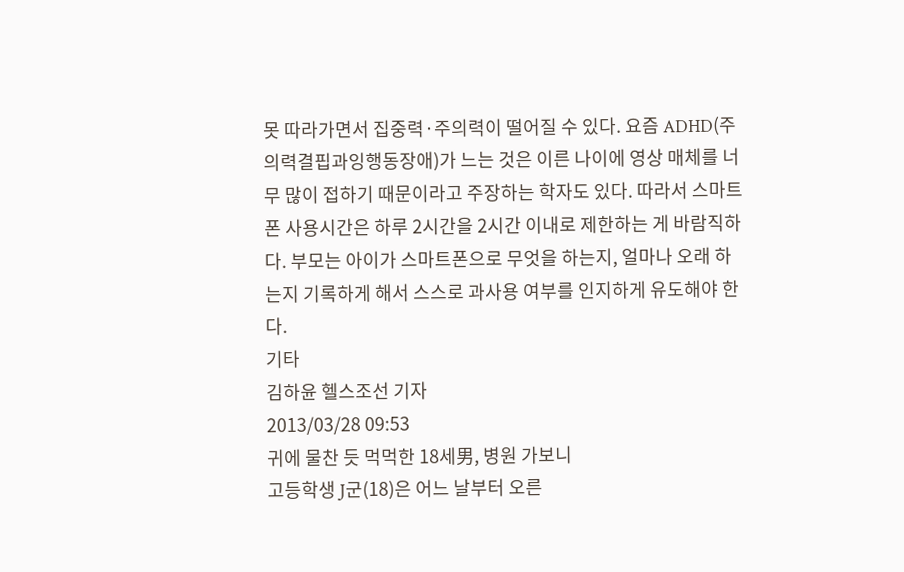못 따라가면서 집중력·주의력이 떨어질 수 있다. 요즘 ADHD(주의력결핍과잉행동장애)가 느는 것은 이른 나이에 영상 매체를 너무 많이 접하기 때문이라고 주장하는 학자도 있다. 따라서 스마트폰 사용시간은 하루 2시간을 2시간 이내로 제한하는 게 바람직하다. 부모는 아이가 스마트폰으로 무엇을 하는지, 얼마나 오래 하는지 기록하게 해서 스스로 과사용 여부를 인지하게 유도해야 한다.
기타
김하윤 헬스조선 기자
2013/03/28 09:53
귀에 물찬 듯 먹먹한 18세男, 병원 가보니
고등학생 J군(18)은 어느 날부터 오른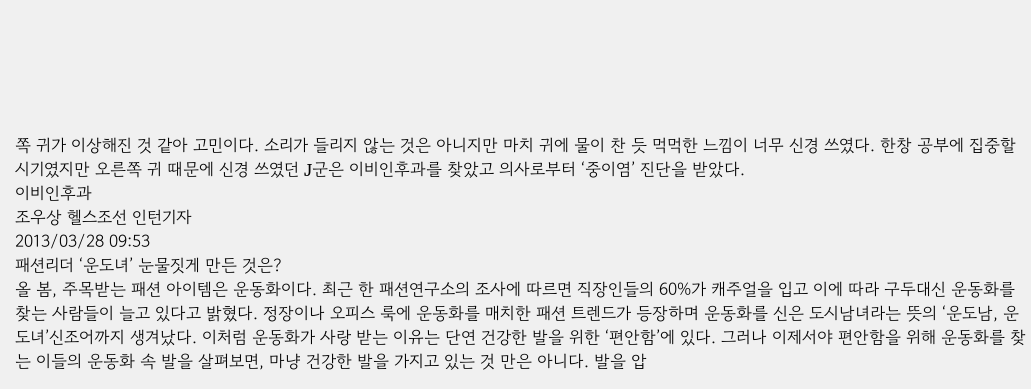쪽 귀가 이상해진 것 같아 고민이다. 소리가 들리지 않는 것은 아니지만 마치 귀에 물이 찬 듯 먹먹한 느낌이 너무 신경 쓰였다. 한창 공부에 집중할 시기였지만 오른쪽 귀 때문에 신경 쓰였던 J군은 이비인후과를 찾았고 의사로부터 ‘중이염’ 진단을 받았다.
이비인후과
조우상 헬스조선 인턴기자
2013/03/28 09:53
패션리더 ‘운도녀’ 눈물짓게 만든 것은?
올 봄, 주목받는 패션 아이템은 운동화이다. 최근 한 패션연구소의 조사에 따르면 직장인들의 60%가 캐주얼을 입고 이에 따라 구두대신 운동화를 찾는 사람들이 늘고 있다고 밝혔다. 정장이나 오피스 룩에 운동화를 매치한 패션 트렌드가 등장하며 운동화를 신은 도시남녀라는 뜻의 ‘운도남, 운도녀’신조어까지 생겨났다. 이처럼 운동화가 사랑 받는 이유는 단연 건강한 발을 위한 ‘편안함’에 있다. 그러나 이제서야 편안함을 위해 운동화를 찾는 이들의 운동화 속 발을 살펴보면, 마냥 건강한 발을 가지고 있는 것 만은 아니다. 발을 압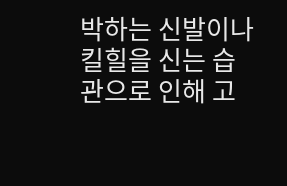박하는 신발이나 킬힐을 신는 습관으로 인해 고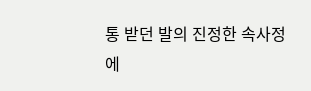통 받던 발의 진정한 속사정에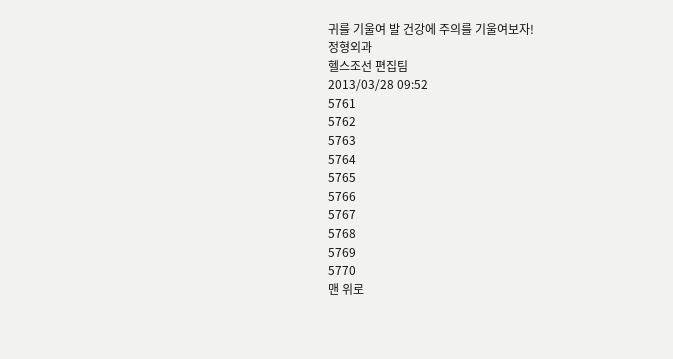귀를 기울여 발 건강에 주의를 기울여보자!
정형외과
헬스조선 편집팀
2013/03/28 09:52
5761
5762
5763
5764
5765
5766
5767
5768
5769
5770
맨 위로